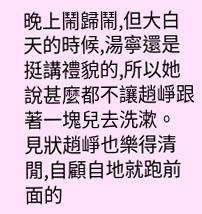晚上鬧歸鬧,但大白天的時候,湯寧還是挺講禮貌的,所以她說甚麼都不讓趙崢跟著一塊兒去洗漱。
見狀趙崢也樂得清閒,自顧自地就跑前面的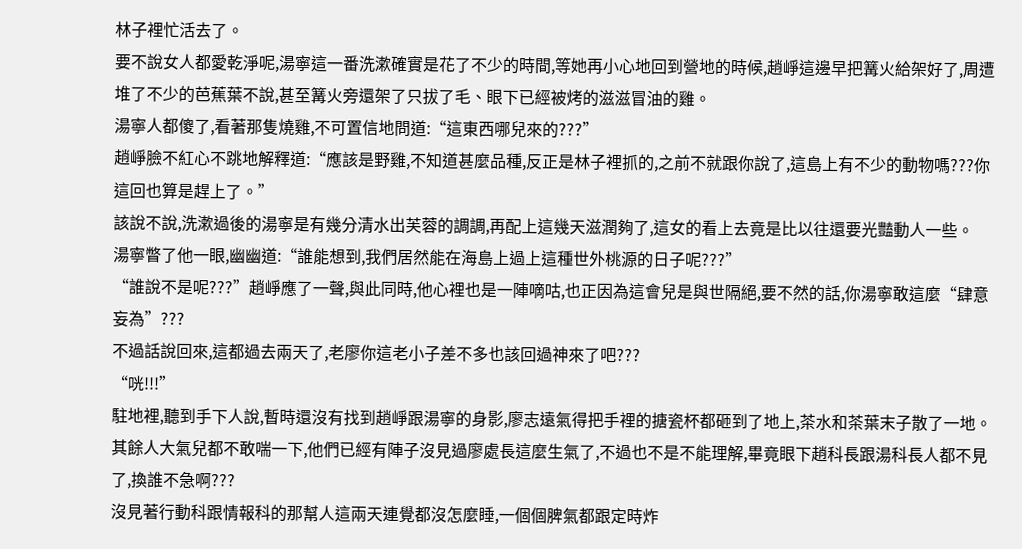林子裡忙活去了。
要不說女人都愛乾淨呢,湯寧這一番洗漱確實是花了不少的時間,等她再小心地回到營地的時候,趙崢這邊早把篝火給架好了,周遭堆了不少的芭蕉葉不說,甚至篝火旁還架了只拔了毛、眼下已經被烤的滋滋冒油的雞。
湯寧人都傻了,看著那隻燒雞,不可置信地問道:“這東西哪兒來的???”
趙崢臉不紅心不跳地解釋道:“應該是野雞,不知道甚麼品種,反正是林子裡抓的,之前不就跟你說了,這島上有不少的動物嗎???你這回也算是趕上了。”
該說不說,洗漱過後的湯寧是有幾分清水出芙蓉的調調,再配上這幾天滋潤夠了,這女的看上去竟是比以往還要光豔動人一些。
湯寧瞥了他一眼,幽幽道:“誰能想到,我們居然能在海島上過上這種世外桃源的日子呢???”
“誰說不是呢???”趙崢應了一聲,與此同時,他心裡也是一陣嘀咕,也正因為這會兒是與世隔絕,要不然的話,你湯寧敢這麼“肆意妄為”???
不過話說回來,這都過去兩天了,老廖你這老小子差不多也該回過神來了吧???
“咣!!!”
駐地裡,聽到手下人說,暫時還沒有找到趙崢跟湯寧的身影,廖志遠氣得把手裡的搪瓷杯都砸到了地上,茶水和茶葉末子散了一地。
其餘人大氣兒都不敢喘一下,他們已經有陣子沒見過廖處長這麼生氣了,不過也不是不能理解,畢竟眼下趙科長跟湯科長人都不見了,換誰不急啊???
沒見著行動科跟情報科的那幫人這兩天連覺都沒怎麼睡,一個個脾氣都跟定時炸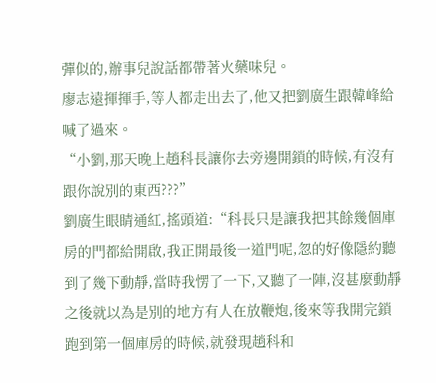彈似的,辦事兒說話都帶著火藥味兒。
廖志遠揮揮手,等人都走出去了,他又把劉廣生跟韓峰給喊了過來。
“小劉,那天晚上趙科長讓你去旁邊開鎖的時候,有沒有跟你說別的東西???”
劉廣生眼睛通紅,搖頭道:“科長只是讓我把其餘幾個庫房的門都給開啟,我正開最後一道門呢,忽的好像隱約聽到了幾下動靜,當時我愣了一下,又聽了一陣,沒甚麼動靜之後就以為是別的地方有人在放鞭炮,後來等我開完鎖跑到第一個庫房的時候,就發現趙科和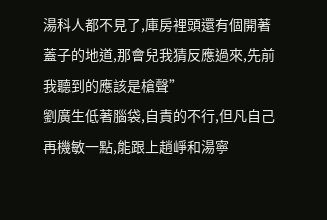湯科人都不見了,庫房裡頭還有個開著蓋子的地道,那會兒我猜反應過來,先前我聽到的應該是槍聲”
劉廣生低著腦袋,自責的不行,但凡自己再機敏一點,能跟上趙崢和湯寧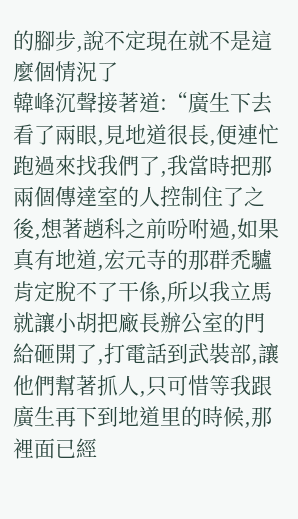的腳步,說不定現在就不是這麼個情況了
韓峰沉聲接著道:“廣生下去看了兩眼,見地道很長,便連忙跑過來找我們了,我當時把那兩個傳達室的人控制住了之後,想著趙科之前吩咐過,如果真有地道,宏元寺的那群禿驢肯定脫不了干係,所以我立馬就讓小胡把廠長辦公室的門給砸開了,打電話到武裝部,讓他們幫著抓人,只可惜等我跟廣生再下到地道里的時候,那裡面已經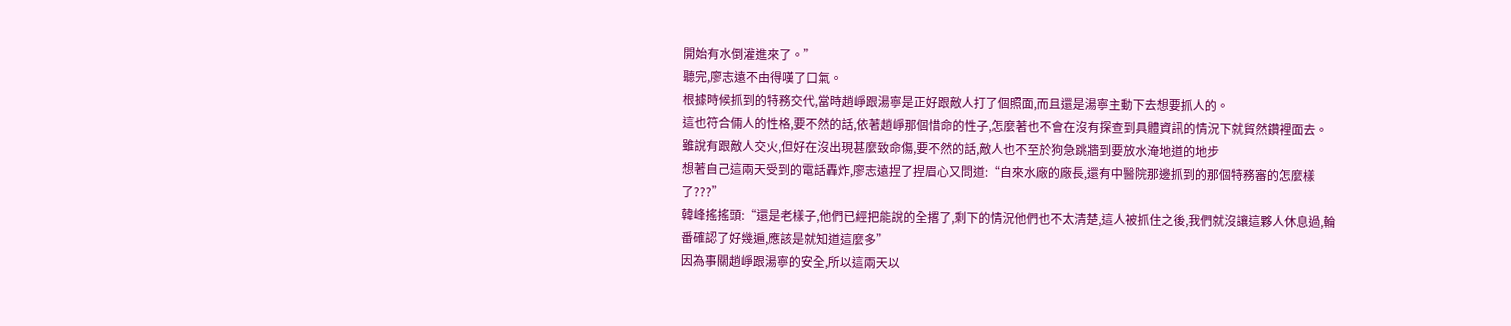開始有水倒灌進來了。”
聽完,廖志遠不由得嘆了口氣。
根據時候抓到的特務交代,當時趙崢跟湯寧是正好跟敵人打了個照面,而且還是湯寧主動下去想要抓人的。
這也符合倆人的性格,要不然的話,依著趙崢那個惜命的性子,怎麼著也不會在沒有探查到具體資訊的情況下就貿然鑽裡面去。
雖說有跟敵人交火,但好在沒出現甚麼致命傷,要不然的話,敵人也不至於狗急跳牆到要放水淹地道的地步
想著自己這兩天受到的電話轟炸,廖志遠捏了捏眉心又問道:“自來水廠的廠長,還有中醫院那邊抓到的那個特務審的怎麼樣了???”
韓峰搖搖頭:“還是老樣子,他們已經把能說的全撂了,剩下的情況他們也不太清楚,這人被抓住之後,我們就沒讓這夥人休息過,輪番確認了好幾遍,應該是就知道這麼多”
因為事關趙崢跟湯寧的安全,所以這兩天以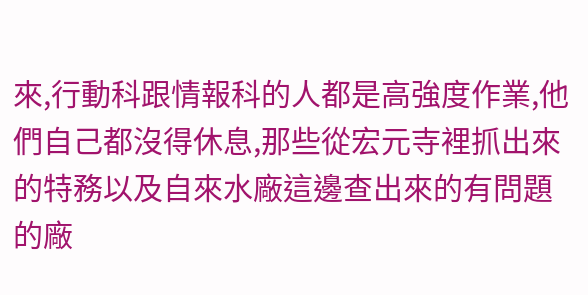來,行動科跟情報科的人都是高強度作業,他們自己都沒得休息,那些從宏元寺裡抓出來的特務以及自來水廠這邊查出來的有問題的廠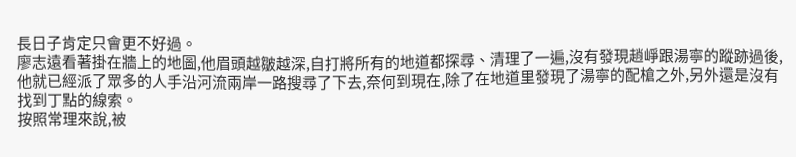長日子肯定只會更不好過。
廖志遠看著掛在牆上的地圖,他眉頭越皺越深,自打將所有的地道都探尋、清理了一遍,沒有發現趙崢跟湯寧的蹤跡過後,他就已經派了眾多的人手沿河流兩岸一路搜尋了下去,奈何到現在,除了在地道里發現了湯寧的配槍之外,另外還是沒有找到丁點的線索。
按照常理來說,被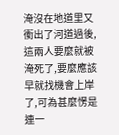淹沒在地道里又衝出了河道過後,這兩人要麼就被淹死了,要麼應該早就找機會上岸了,可為甚麼愣是連一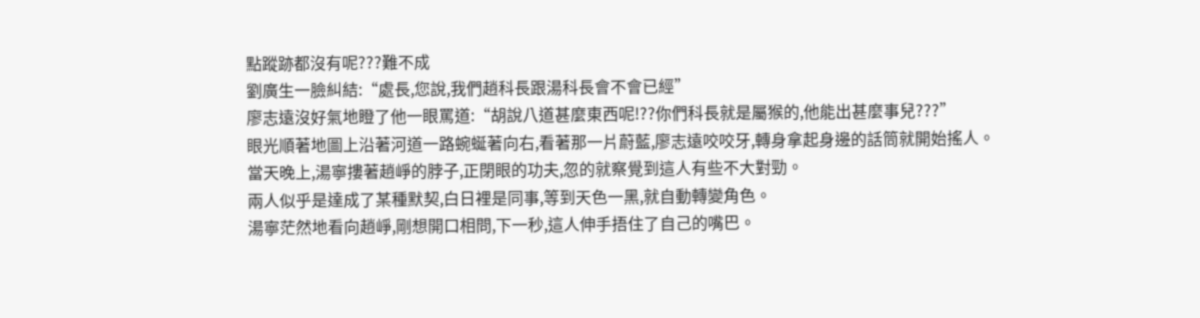點蹤跡都沒有呢???難不成
劉廣生一臉糾結:“處長,您說,我們趙科長跟湯科長會不會已經”
廖志遠沒好氣地瞪了他一眼罵道:“胡說八道甚麼東西呢!??你們科長就是屬猴的,他能出甚麼事兒???”
眼光順著地圖上沿著河道一路蜿蜒著向右,看著那一片蔚藍,廖志遠咬咬牙,轉身拿起身邊的話筒就開始搖人。
當天晚上,湯寧摟著趙崢的脖子,正閉眼的功夫,忽的就察覺到這人有些不大對勁。
兩人似乎是達成了某種默契,白日裡是同事,等到天色一黑,就自動轉變角色。
湯寧茫然地看向趙崢,剛想開口相問,下一秒,這人伸手捂住了自己的嘴巴。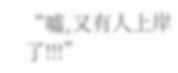“噓,又有人上岸了!!!”